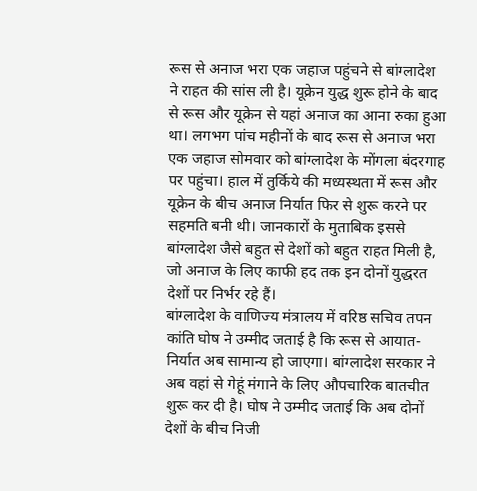रूस से अनाज भरा एक जहाज पहुंचने से बांग्लादेश ने राहत की सांस ली है। यूक्रेन युद्ध शुरू होने के बाद से रूस और यूक्रेन से यहां अनाज का आना रुका हुआ था। लगभग पांच महीनों के बाद रूस से अनाज भरा एक जहाज सोमवार को बांग्लादेश के मोंगला बंदरगाह पर पहुंचा। हाल में तुर्किये की मध्यस्थता में रूस और यूक्रेन के बीच अनाज निर्यात फिर से शुरू करने पर सहमति बनी थी। जानकारों के मुताबिक इससे बांग्लादेश जैसे बहुत से देशों को बहुत राहत मिली है, जो अनाज के लिए काफी हद तक इन दोनों युद्धरत देशों पर निर्भर रहे हैं।
बांग्लादेश के वाणिज्य मंत्रालय में वरिष्ठ सचिव तपन कांति घोष ने उम्मीद जताई है कि रूस से आयात-निर्यात अब सामान्य हो जाएगा। बांग्लादेश सरकार ने अब वहां से गेहूं मंगाने के लिए औपचारिक बातचीत शुरू कर दी है। घोष ने उम्मीद जताई कि अब दोनों देशों के बीच निजी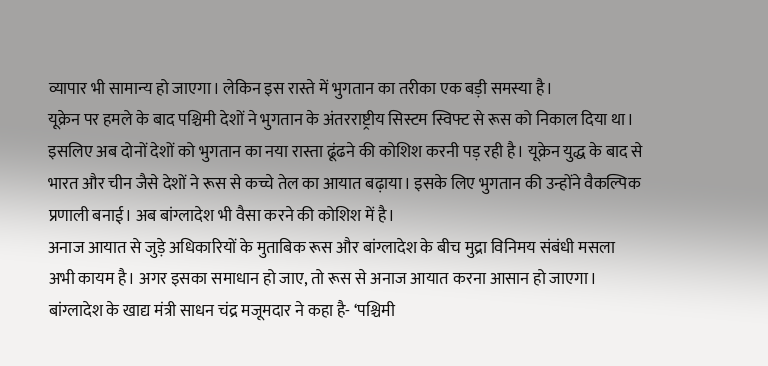व्यापार भी सामान्य हो जाएगा। लेकिन इस रास्ते में भुगतान का तरीका एक बड़ी समस्या है।
यूक्रेन पर हमले के बाद पश्चिमी देशों ने भुगतान के अंतरराष्ट्रीय सिस्टम स्विफ्ट से रूस को निकाल दिया था। इसलिए अब दोनों देशों को भुगतान का नया रास्ता ढूंढने की कोशिश करनी पड़ रही है। यूक्रेन युद्ध के बाद से भारत और चीन जैसे देशों ने रूस से कच्चे तेल का आयात बढ़ाया। इसके लिए भुगतान की उन्होंने वैकल्पिक प्रणाली बनाई। अब बांग्लादेश भी वैसा करने की कोशिश में है।
अनाज आयात से जुड़े अधिकारियों के मुताबिक रूस और बांग्लादेश के बीच मुद्रा विनिमय संबंधी मसला अभी कायम है। अगर इसका समाधान हो जाए, तो रूस से अनाज आयात करना आसान हो जाएगा। बांग्लादेश के खाद्य मंत्री साधन चंद्र मजूमदार ने कहा है- ‘पश्चिमी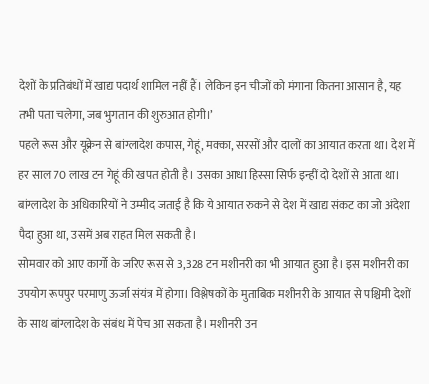देशों के प्रतिबंधों में खाद्य पदार्थ शामिल नहीं हैं। लेकिन इन चीजों को मंगाना कितना आसान है, यह तभी पता चलेगा, जब भुगतान की शुरुआत होगी।’
पहले रूस और यूक्रेन से बांग्लादेश कपास, गेहूं, मक्का, सरसों और दालों का आयात करता था। देश में हर साल 70 लाख टन गेहूं की खपत होती है। उसका आधा हिस्सा सिर्फ इन्हीं दो देशों से आता था। बांग्लादेश के अधिकारियों ने उम्मीद जताई है कि ये आयात रुकने से देश में खाद्य संकट का जो अंदेशा पैदा हुआ था, उसमें अब राहत मिल सकती है।
सोमवार को आए कार्गो के जरिए रूस से 3,328 टन मशीनरी का भी आयात हुआ है। इस मशीनरी का उपयोग रूपपुर परमाणु ऊर्जा संयंत्र में होगा। विश्लेषकों के मुताबिक मशीनरी के आयात से पश्चिमी देशों के साथ बांग्लादेश के संबंध में पेच आ सकता है। मशीनरी उन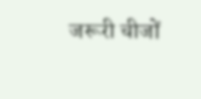जरूरी चीजों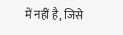में नहीं है, जिसे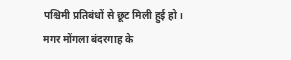पश्चिमी प्रतिबंधों से छूट मिली हुई हो।
मगर मोंगला बंदरगाह के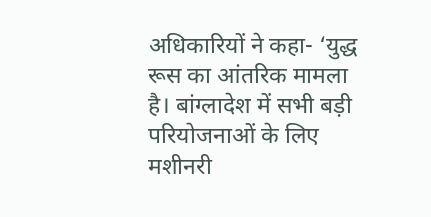अधिकारियों ने कहा- ‘युद्ध रूस का आंतरिक मामला है। बांग्लादेश में सभी बड़ी परियोजनाओं के लिए मशीनरी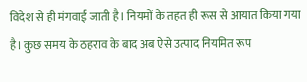विदेश से ही मंगवाई जाती है। नियमों के तहत ही रूस से आयात किया गया है। कुछ समय के ठहराव के बाद अब ऐसे उत्पाद नियमित रूप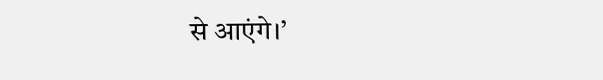से आएंगे।’